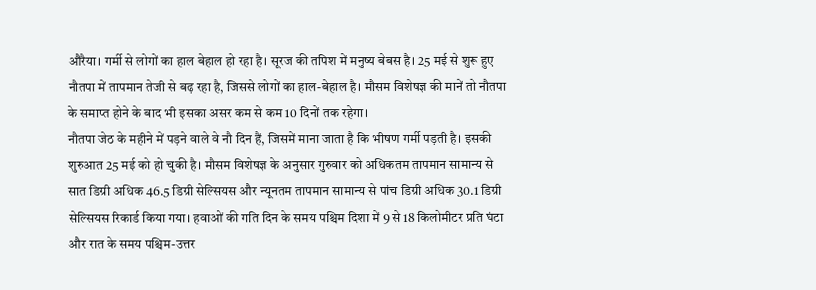औरैया। गर्मी से लोगों का हाल बेहाल हो रहा है। सूरज की तपिश में मनुष्य बेबस है। 25 मई से शुरू हुए नौतपा में तापमान तेजी से बढ़ रहा है, जिससे लोगों का हाल-बेहाल है। मौसम विशेषज्ञ की मानें तो नौतपा के समाप्त होने के बाद भी इसका असर कम से कम 10 दिनों तक रहेगा।
नौतपा जेठ के महीने में पड़ने वाले वे नौ दिन हैं, जिसमें माना जाता है कि भीषण गर्मी पड़ती है। इसकी शुरुआत 25 मई को हो चुकी है। मौसम विशेषज्ञ के अनुसार गुरुवार को अधिकतम तापमान सामान्य से सात डिग्री अधिक 46.5 डिग्री सेल्सियस और न्यूनतम तापमान सामान्य से पांच डिग्री अधिक 30.1 डिग्री सेल्सियस रिकार्ड किया गया। हवाओं की गति दिन के समय पश्चिम दिशा में 9 से 18 किलोमीटर प्रति घंटा और रात के समय पश्चिम-उत्तर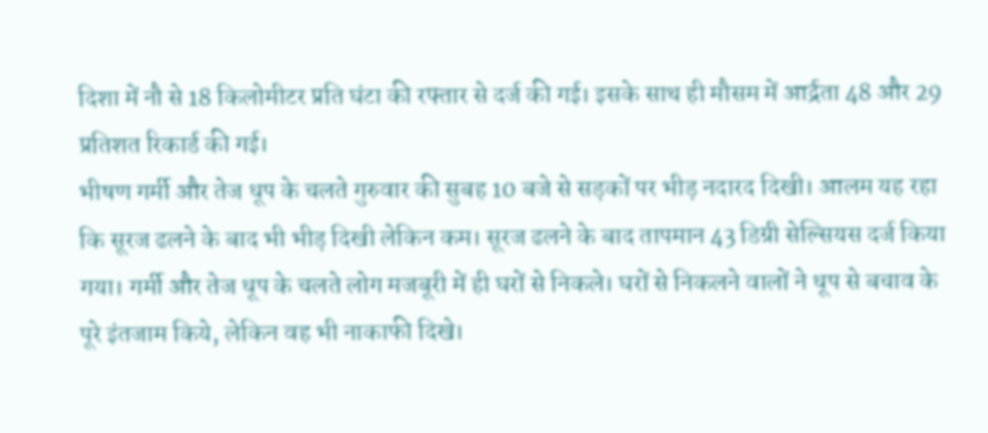दिशा में नौ से 18 किलोमीटर प्रति घंटा की रफ्तार से दर्ज की गई। इसके साथ ही मौसम में आर्द्रता 48 और 29 प्रतिशत रिकार्ड की गई।
भीषण गर्मी और तेज धूप के चलते गुरुवार की सुबह 10 बजे से सड़कों पर भीड़ नदारद दिखी। आलम यह रहा कि सूरज ढलने के बाद भी भीड़ दिखी लेकिन कम। सूरज ढलने के बाद तापमान 43 डिग्री सेल्सियस दर्ज किया गया। गर्मी और तेज धूप के चलते लोग मजबूरी में ही घरों से निकले। घरों से निकलने वालों ने धूप से बचाव के पूरे इंतजाम किये, लेकिन वह भी नाकाफी दिखे।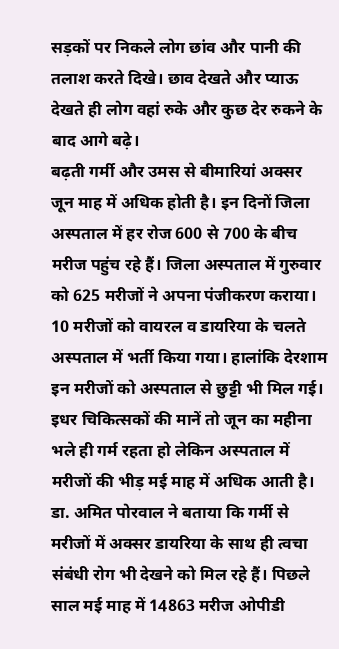सड़कों पर निकले लोग छांव और पानी की तलाश करते दिखे। छाव देखते और प्याऊ देखते ही लोग वहां रुके और कुछ देर रुकने के बाद आगे बढ़े।
बढ़ती गर्मी और उमस से बीमारियां अक्सर जून माह में अधिक होती है। इन दिनों जिला अस्पताल में हर रोज 600 से 700 के बीच मरीज पहुंच रहे हैं। जिला अस्पताल में गुरुवार को 625 मरीजों ने अपना पंजीकरण कराया। 10 मरीजों को वायरल व डायरिया के चलते अस्पताल में भर्ती किया गया। हालांकि देरशाम इन मरीजों को अस्पताल से छुट्टी भी मिल गई। इधर चिकित्सकों की मानें तो जून का महीना भले ही गर्म रहता हो लेकिन अस्पताल में मरीजों की भीड़ मई माह में अधिक आती है। डा. अमित पोरवाल ने बताया कि गर्मी से मरीजों में अक्सर डायरिया के साथ ही त्वचा संबंधी रोग भी देखने को मिल रहे हैं। पिछले साल मई माह में 14863 मरीज ओपीडी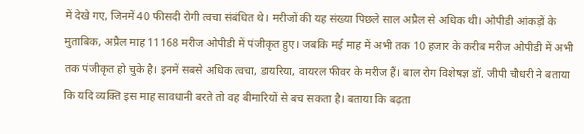में देखे गए, जिनमें 40 फीसदी रोगी त्वचा संबंधित थे। मरीजों की यह संख्या पिछले साल अप्रैल से अधिक थी। ओपीडी आंकड़ों के मुताबिक, अप्रैल माह 11168 मरीज ओपीडी में पंजीकृत हुए। जबकि मई माह में अभी तक 10 हजार के करीब मरीज ओपीडी में अभी तक पंजीकृत हो चुके है। इनमें सबसे अधिक त्वचा, डायरिया, वायरल फीवर के मरीज हैं। बाल रोग विशेषज्ञ डॉ. जीपी चौधरी ने बताया कि यदि व्यक्ति इस माह सावधानी बरते तो वह बीमारियों से बच सकता है। बताया कि बढ़ता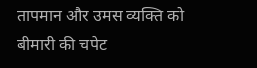तापमान और उमस व्यक्ति को बीमारी की चपेट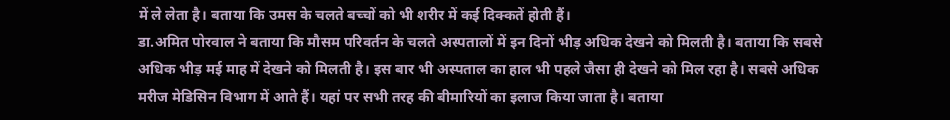में ले लेता है। बताया कि उमस के चलते बच्चों को भी शरीर में कई दिक्कतें होती हैं।
डा.अमित पोरवाल ने बताया कि मौसम परिवर्तन के चलते अस्पतालों में इन दिनों भीड़ अधिक देखने को मिलती है। बताया कि सबसे अधिक भीड़ मई माह में देखने को मिलती है। इस बार भी अस्पताल का हाल भी पहले जैसा ही देखने को मिल रहा है। सबसे अधिक मरीज मेडिसिन विभाग में आते हैं। यहां पर सभी तरह की बीमारियों का इलाज किया जाता है। बताया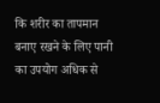कि शरीर का तापमान बनाए रखने के लिए पानी का उपयोग अधिक से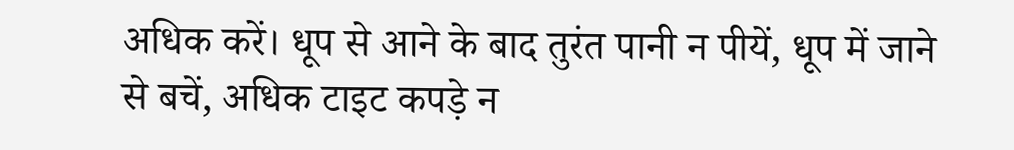अधिक करें। धूप से आने के बाद तुरंत पानी न पीयें, धूप में जाने से बचें, अधिक टाइट कपड़े न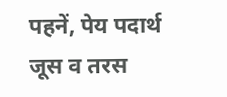पहनें, पेय पदार्थ जूस व तरस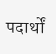पदार्थों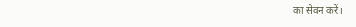का सेवन करें।